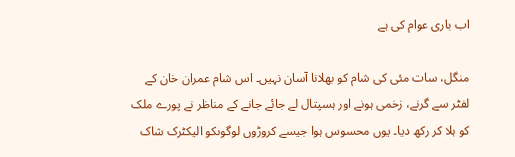اب باری عوام کی ہے

منگل، سات مئی کی شام کو بھلانا آسان نہیں۔ اس شام عمران خان کے لفٹر سے گرنے، زخمی ہونے اور ہسپتال لے جائے جانے کے مناظر نے پورے ملک کو ہلا کر رکھ دیا۔ یوں محسوس ہوا جیسے کروڑوں لوگوںکو الیکٹرک شاک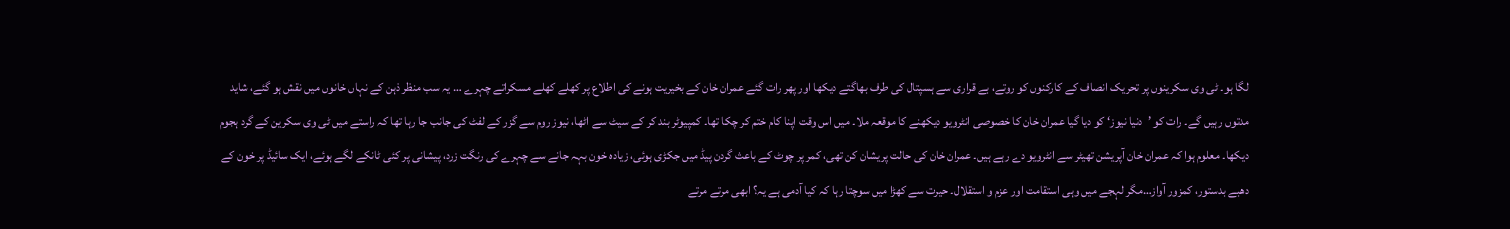لگا ہو۔ ٹی وی سکرینوں پر تحریک انصاف کے کارکنوں کو روتے، بے قراری سے ہسپتال کی طرف بھاگتے دیکھا اور پھر رات گئے عمران خان کے بخیریت ہونے کی اطلاع پر کھلے کھلے مسکراتے چہرے … یہ سب منظر ذہن کے نہاں خانوں میں نقش ہو گئے، شاید مدتوں رہیں گے۔ رات کو ’دنیا نیوز‘ کو دیا گیا عمران خان کا خصوصی انٹرویو دیکھنے کا موقعہ ملا۔ میں اس وقت اپنا کام ختم کر چکا تھا۔ کمپیوٹر بند کر کے سیٹ سے اٹھا، نیوز روم سے گزر کے لفٹ کی جانب جا رہا تھا کہ راستے میں ٹی وی سکرین کے گرد ہجوم دیکھا۔ معلوم ہوا کہ عمران خان آپریشن تھیٹر سے انٹرویو دے رہے ہیں۔ عمران خان کی حالت پریشان کن تھی، کمر پر چوٹ کے باعث گردن پیڈ میں جکڑی ہوئی، زیادہ خون بہہ جانے سے چہرے کی رنگت زرد، پیشانی پر کئی ٹانکے لگے ہوئے، ایک سائیڈ پر خون کے دھبے بدستور، کمزور آواز…مگر لہجے میں وہی استقامت اور عزم و استقلال۔ حیرت سے کھڑا میں سوچتا رہا کہ کیا آدمی ہے یہ؟ ابھی مرتے مرتے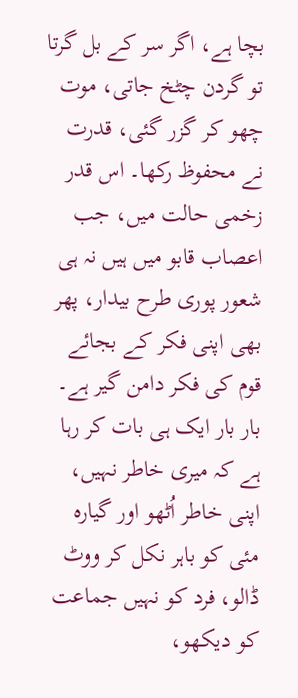بچا ہے، اگر سر کے بل گرتا تو گردن چٹخ جاتی، موت چھو کر گزر گئی، قدرت نے محفوظ رکھا۔ اس قدر زخمی حالت میں، جب اعصاب قابو میں ہیں نہ ہی شعور پوری طرح بیدار، پھر بھی اپنی فکر کے بجائے قوم کی فکر دامن گیر ہے۔ بار بار ایک ہی بات کر رہا ہے کہ میری خاطر نہیں، اپنی خاطر اُٹھو اور گیارہ مئی کو باہر نکل کر ووٹ ڈالو، فرد کو نہیں جماعت کو دیکھو،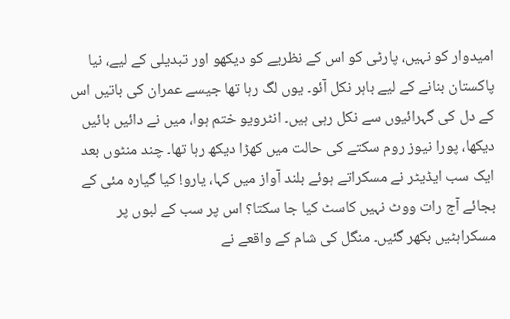امیدوار کو نہیں، پارٹی کو اس کے نظریے کو دیکھو اور تبدیلی کے لیے، نیا پاکستان بنانے کے لیے باہر نکل آئو۔ یوں لگ رہا تھا جیسے عمران کی باتیں اس کے دل کی گہرائیوں سے نکل رہی ہیں۔ انٹرویو ختم ہوا، میں نے دائیں بائیں دیکھا، پورا نیوز روم سکتے کی حالت میں کھڑا دیکھ رہا تھا۔ چند منٹوں بعد ایک سب ایڈیٹر نے مسکراتے ہوئے بلند آواز میں کہا، یارو! کیا گیارہ مئی کے بجائے آج رات ووٹ نہیں کاسٹ کیا جا سکتا؟ اس پر سب کے لبوں پر مسکراہٹیں بکھر گئیں۔ منگل کی شام کے واقعے نے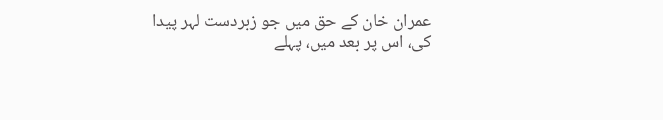عمران خان کے حق میں جو زبردست لہر پیدا کی، اس پر بعد میں، پہلے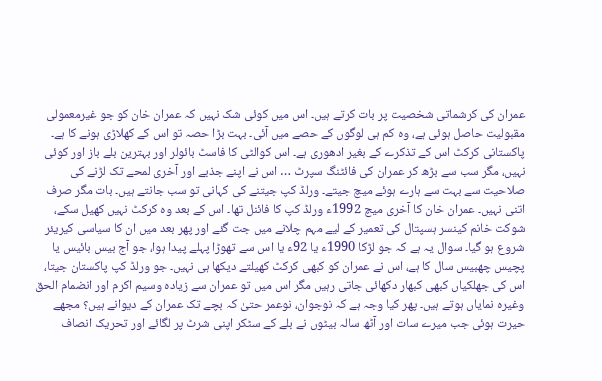عمران کی کرشماتی شخصیت پر بات کرتے ہیں۔ اس میں کوئی شک نہیں کہ عمران خان کو جو غیرمعمولی مقبولیت حاصل ہوئی ہے، وہ کم ہی لوگوں کے حصے میں آئی۔ بہت بڑا حصہ تو اس کے کھلاڑی ہونے کا ہے۔ پاکستانی کرکٹ اس کے تذکرے کے بغیر ادھوری ہے۔ اس کوالٹی کا فاسٹ بائولر اور بہترین بلے باز اور کوئی نہیں، مگر سب سے بڑھ کر عمران کی فائٹنگ سپرٹ … اس نے اپنے جذبے اور آخری لمحے تک لڑنے کی صلاحیت سے بہت سے ہارے ہوئے میچ جیتے۔ ورلڈ کپ جیتنے کی کہانی تو سب جانتے ہیں۔ بات مگر صرف اتنی نہیں۔ عمران خان کا آخری میچ 1992ء ورلڈ کپ کا فائنل تھا۔ اس کے بعد وہ کرکٹ نہیں کھیل سکے، شوکت خانم کینسر ہسپتال کی تعمیر کے لیے مہم چلانے میں جت گئے اور پھر بعد میں ان کا سیاسی کیریئر شروع ہو گیا۔ سوال یہ ہے کہ جو لڑکا 1990ء یا 92ء یا اس سے تھوڑا پہلے پیدا ہوا، جو آج بیس بائیس یا پچیس چھبیس سال کا ہے، اس نے عمران کو کبھی کرکٹ کھیلتے دیکھا ہی نہیں۔ جو ورلڈ کپ پاکستان جیتا، اس کی جھلکیاں کبھی کبھار دکھائی جاتی رہیں مگر اس میں تو عمران سے زیادہ وسیم اکرم اور انضمام الحق وغیرہ نمایاں ہوتے ہیں۔ پھر کیا وجہ ہے کہ نوجوان، نوعمر حتیٰ کہ بچے تک عمران کے دیوانے ہیں؟ مجھے حیرت ہوئی جب میرے سات اور آٹھ سالہ بیٹوں نے بلے کے سٹکر اپنی شرٹ پر لگائے اور تحریک انصاف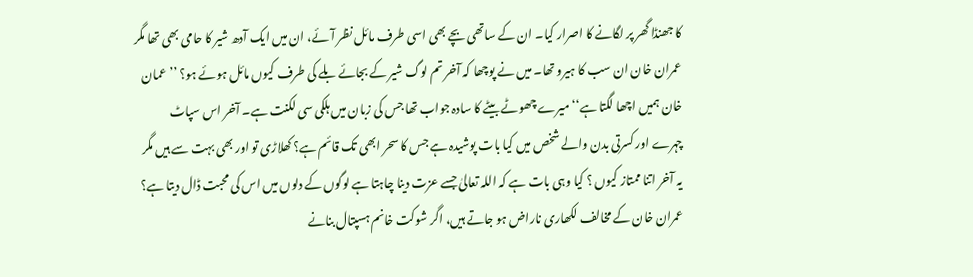کا جھنڈا گھر پر لگانے کا اصرار کیا۔ ان کے ساتھی بچے بھی اسی طرف مائل نظر آئے، ان میں ایک آدھ شیر کا حامی بھی تھا مگر عمران خان ان سب کا ہیرو تھا۔ میں نے پوچھا کہ آخر تم لوگ شیر کے بجائے بلے کی طرف کیوں مائل ہوئے ہو؟ ’’عمان خان ہمیں اچھا لگتا ہے‘‘ میرے چھوٹے بیٹے کا سادہ جواب تھا جس کی زبان میں ہلکی سی لکنت ہے۔ آخر اس سپاٹ چہرے اور کسرتی بدن والے شخص میں کیا بات پوشیدہ ہے جس کا سحر ابھی تک قائم ہے؟ کھلاڑی تو اور بھی بہت سے ہیں مگر یہ آخر اتنا ممتاز کیوں ؟ کیا وہی بات ہے کہ اللہ تعالیٰ جسے عزت دینا چاہتا ہے لوگوں کے دلوں میں اس کی محبت ڈال دیتا ہے؟ عمران خان کے مخالف لکھاری ناراض ہو جاتے ہیں، اگر شوکت خانم ہسپتال بنانے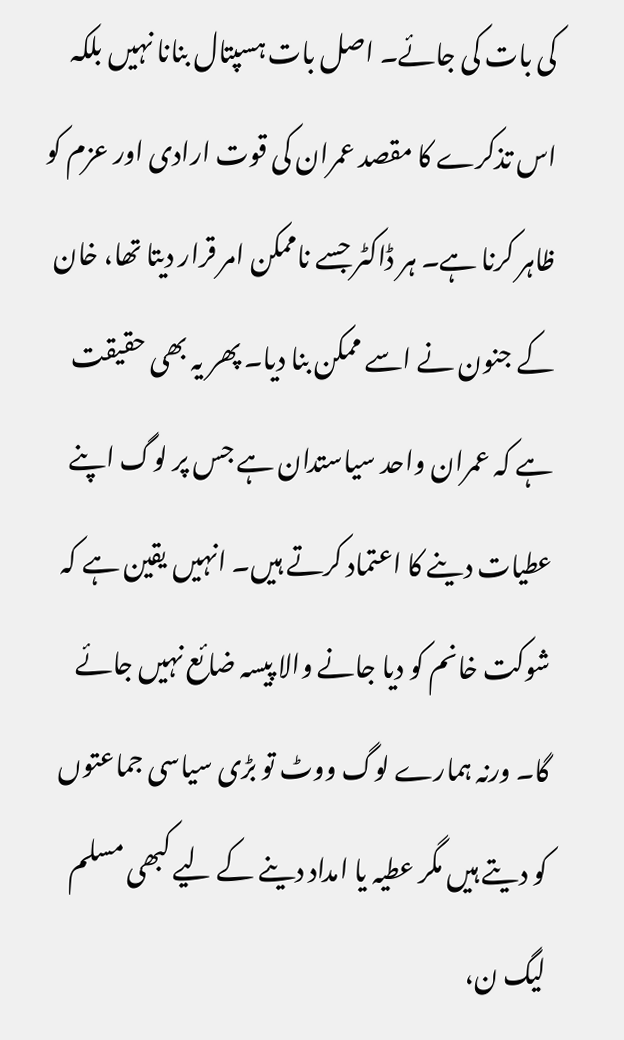کی بات کی جائے۔ اصل بات ہسپتال بنانا نہیں بلکہ اس تذکرے کا مقصد عمران کی قوت ارادی اور عزم کو ظاہر کرنا ہے۔ ہر ڈاکٹر جسے ناممکن امر قرار دیتا تھا، خان کے جنون نے اسے ممکن بنا دیا۔ پھر یہ بھی حقیقت ہے کہ عمران واحد سیاستدان ہے جس پر لوگ اپنے عطیات دینے کا اعتماد کرتے ہیں۔ انہیں یقین ہے کہ شوکت خانم کو دیا جانے والا پیسہ ضائع نہیں جائے گا۔ ورنہ ہمارے لوگ ووٹ تو بڑی سیاسی جماعتوں کو دیتے ہیں مگر عطیہ یا امداد دینے کے لیے کبھی مسلم لیگ ن،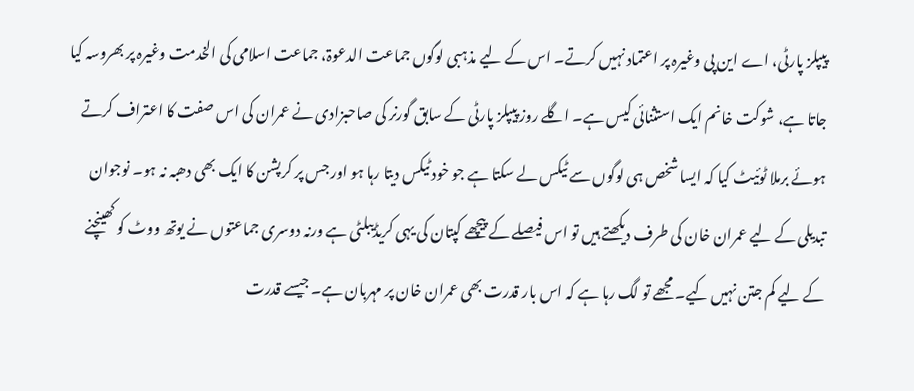پیپلز پارٹی، اے این پی وغیرہ پر اعتماد نہیں کرتے۔ اس کے لیے مذہبی لوگوں جماعت الدعوۃ، جماعت اسلامی کی الخدمت وغیرہ پر بھروسہ کیا جاتا ہے، شوکت خانم ایک استثنائی کیس ہے۔ اگلے روز پیپلز پارٹی کے سابق گورنر کی صاحبزادی نے عمران کی اس صفت کا اعتراف کرتے ہوئے برملا ٹوئیٹ کیا کہ ایسا شخص ہی لوگوں سے ٹیکس لے سکتا ہے جو خود ٹیکس دیتا رہا ہو اور جس پر کرپشن کا ایک بھی دھبہ نہ ہو۔ نوجوان تبدیلی کے لیے عمران خان کی طرف دیکھتے ہیں تو اس فیصلے کے پیچھے کپتان کی یہی کریڈیبلٹی ہے ورنہ دوسری جماعتوں نے یوتھ ووٹ کو کھینچنے کے لیے کم جتن نہیں کیے۔ مجھے تو لگ رہا ہے کہ اس بار قدرت بھی عمران خان پر مہربان ہے۔ جیسے قدرت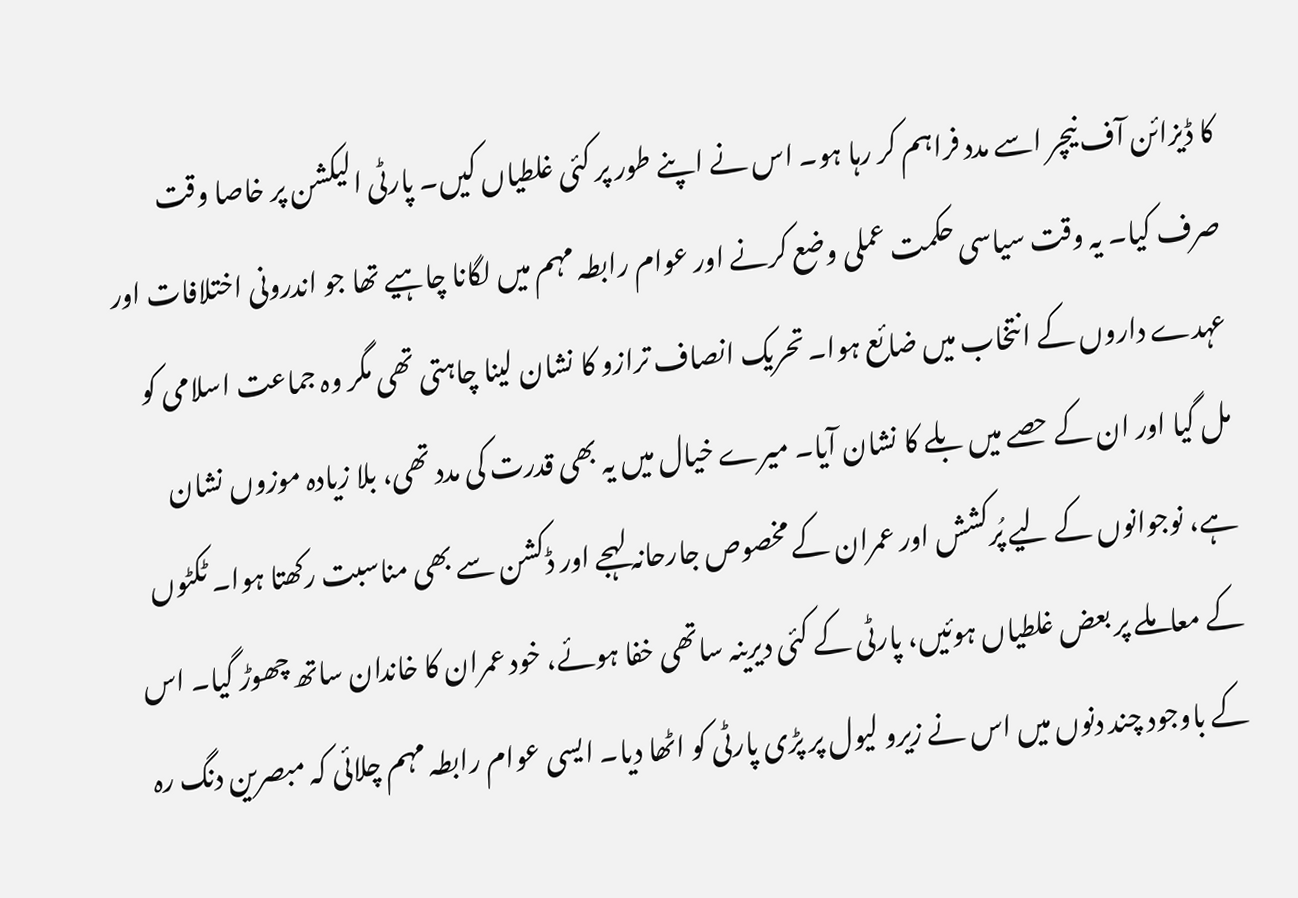کا ڈیزائن آف نیچر اسے مدد فراہم کر رہا ہو۔ اس نے اپنے طور پر کئی غلطیاں کیں۔ پارٹی الیکشن پر خاصا وقت صرف کیا۔ یہ وقت سیاسی حکمت عملی وضع کرنے اور عوام رابطہ مہم میں لگانا چاہیے تھا جو اندرونی اختلافات اور عہدے داروں کے انتخاب میں ضائع ہوا۔ تحریک انصاف ترازو کا نشان لینا چاہتی تھی مگر وہ جماعت اسلامی کو مل گیا اور ان کے حصے میں بلے کا نشان آیا۔ میرے خیال میں یہ بھی قدرت کی مدد تھی، بلا زیادہ موزوں نشان ہے، نوجوانوں کے لیے پُرکشش اور عمران کے مخصوص جارحانہ لہجے اور ڈکشن سے بھی مناسبت رکھتا ہوا۔ ٹکٹوں کے معاملے پر بعض غلطیاں ہوئیں، پارٹی کے کئی دیرینہ ساتھی خفا ہوئے، خود عمران کا خاندان ساتھ چھوڑ گیا۔ اس کے باوجود چند دنوں میں اس نے زیرو لیول پر پڑی پارٹی کو اٹھا دیا۔ ایسی عوام رابطہ مہم چلائی کہ مبصرین دنگ رہ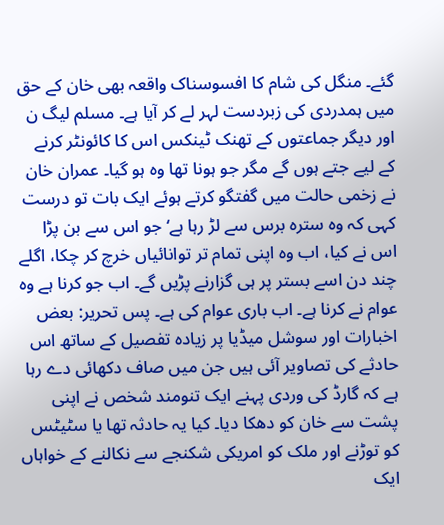گئے۔ منگل کی شام کا افسوسناک واقعہ بھی خان کے حق میں ہمدردی کی زبردست لہر لے کر آیا ہے۔ مسلم لیگ ن اور دیگر جماعتوں کے تھنک ٹینکس اس کا کائونٹر کرنے کے لیے جتے ہوں گے مگر جو ہونا تھا وہ ہو گیا۔ عمران خان نے زخمی حالت میں گفتگو کرتے ہوئے ایک بات تو درست کہی کہ وہ سترہ برس سے لڑ رہا ہے‘ جو اس سے بن پڑا اس نے کیا، اب وہ اپنی تمام تر توانائیاں خرچ کر چکا، اگلے چند دن اسے بستر پر ہی گزارنے پڑیں گے۔ اب جو کرنا ہے وہ عوام نے کرنا ہے۔ اب باری عوام کی ہے۔ پس تحریر: بعض اخبارات اور سوشل میڈیا پر زیادہ تفصیل کے ساتھ اس حادثے کی تصاویر آئی ہیں جن میں صاف دکھائی دے رہا ہے کہ گارڈ کی وردی پہنے ایک تنومند شخص نے اپنی پشت سے خان کو دھکا دیا۔ کیا یہ حادثہ تھا یا سٹیٹس کو توڑنے اور ملک کو امریکی شکنجے سے نکالنے کے خواہاں ایک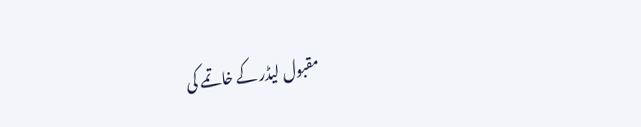مقبول لیڈر کے خاتمے کی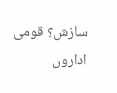سازش؟ قومی اداروں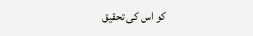کو اس کی تحقیق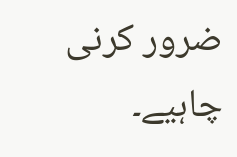ضرور کرنی چاہیے۔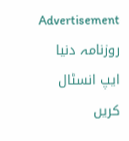Advertisement
روزنامہ دنیا ایپ انسٹال کریں